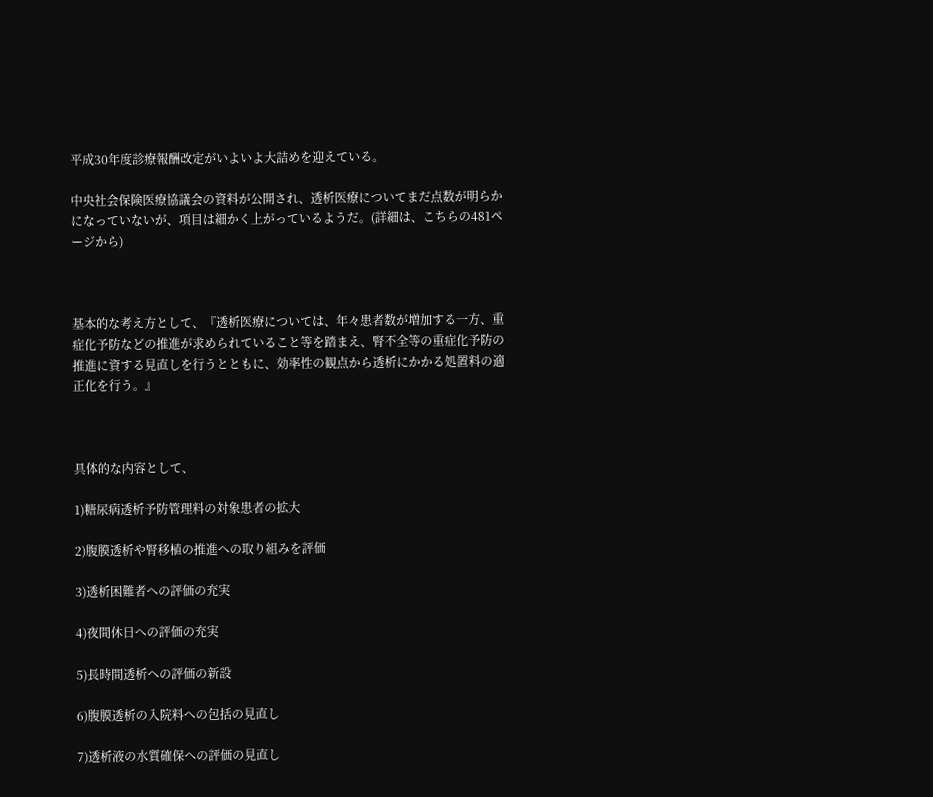平成30年度診療報酬改定がいよいよ大詰めを迎えている。

中央社会保険医療協議会の資料が公開され、透析医療についてまだ点数が明らかになっていないが、項目は細かく上がっているようだ。(詳細は、こちらの481ページから)



基本的な考え方として、『透析医療については、年々患者数が増加する一方、重症化予防などの推進が求められていること等を踏まえ、腎不全等の重症化予防の推進に資する見直しを行うとともに、効率性の観点から透析にかかる処置料の適正化を行う。』



具体的な内容として、

1)糖尿病透析予防管理料の対象患者の拡大

2)腹膜透析や腎移植の推進への取り組みを評価

3)透析困難者への評価の充実

4)夜間休日への評価の充実

5)長時間透析への評価の新設

6)腹膜透析の入院料への包括の見直し

7)透析液の水質確保への評価の見直し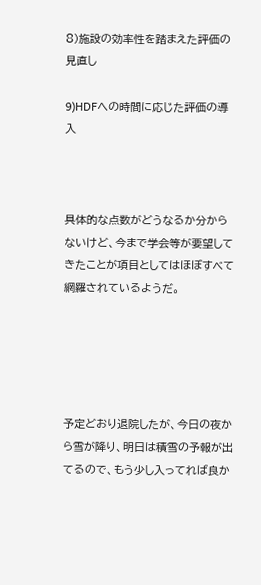8)施設の効率性を踏まえた評価の見直し

9)HDFへの時間に応じた評価の導入



具体的な点数がどうなるか分からないけど、今まで学会等が要望してきたことが項目としてはほぼすべて網羅されているようだ。





予定どおり退院したが、今日の夜から雪が降り、明日は積雪の予報が出てるので、もう少し入ってれば良か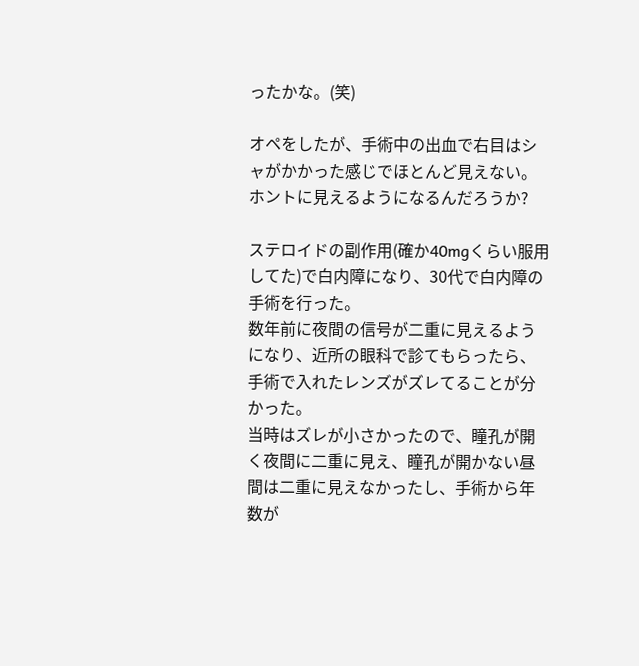ったかな。(笑)

オペをしたが、手術中の出血で右目はシャがかかった感じでほとんど見えない。
ホントに見えるようになるんだろうか?

ステロイドの副作用(確か40mgくらい服用してた)で白内障になり、30代で白内障の手術を行った。
数年前に夜間の信号が二重に見えるようになり、近所の眼科で診てもらったら、手術で入れたレンズがズレてることが分かった。
当時はズレが小さかったので、瞳孔が開く夜間に二重に見え、瞳孔が開かない昼間は二重に見えなかったし、手術から年数が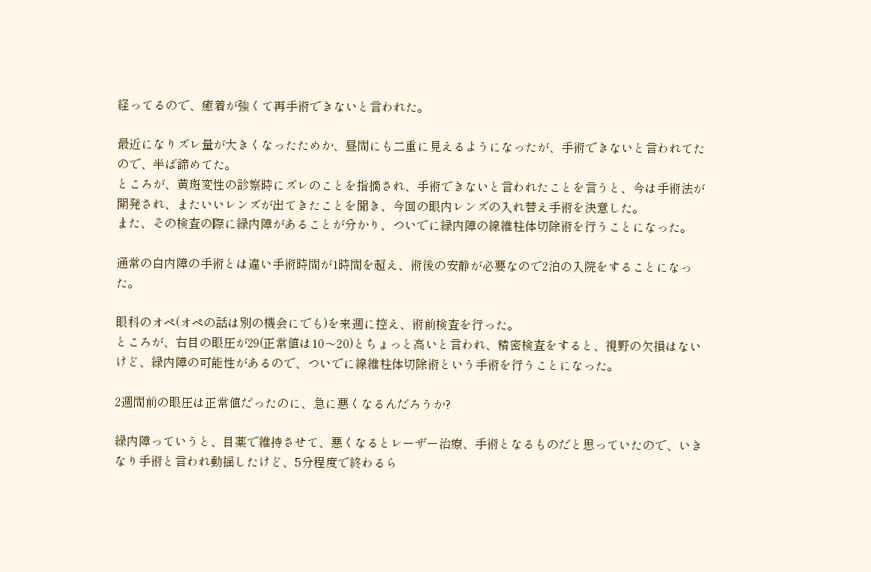経ってるので、癒着が強くて再手術できないと言われた。

最近になりズレ量が大きくなったためか、昼間にも二重に見えるようになったが、手術できないと言われてたので、半ば諦めてた。
ところが、黄斑変性の診察時にズレのことを指摘され、手術できないと言われたことを言うと、今は手術法が開発され、またいいレンズが出てきたことを聞き、今回の眼内レンズの入れ替え手術を決意した。
また、その検査の際に緑内障があることが分かり、ついでに緑内障の線維柱体切除術を行うことになった。

通常の白内障の手術とは違い手術時間が1時間を超え、術後の安静が必要なので2泊の入院をすることになった。

眼科のオペ(オペの話は別の機会にでも)を来週に控え、術前検査を行った。
ところが、右目の眼圧が29(正常値は10〜20)とちょっと高いと言われ、精密検査をすると、視野の欠損はないけど、緑内障の可能性があるので、ついでに線維柱体切除術という手術を行うことになった。

2週間前の眼圧は正常値だったのに、急に悪くなるんだろうか?

緑内障っていうと、目薬で維持させて、悪くなるとレーザー治療、手術となるものだと思っていたので、いきなり手術と言われ動揺したけど、5分程度で終わるら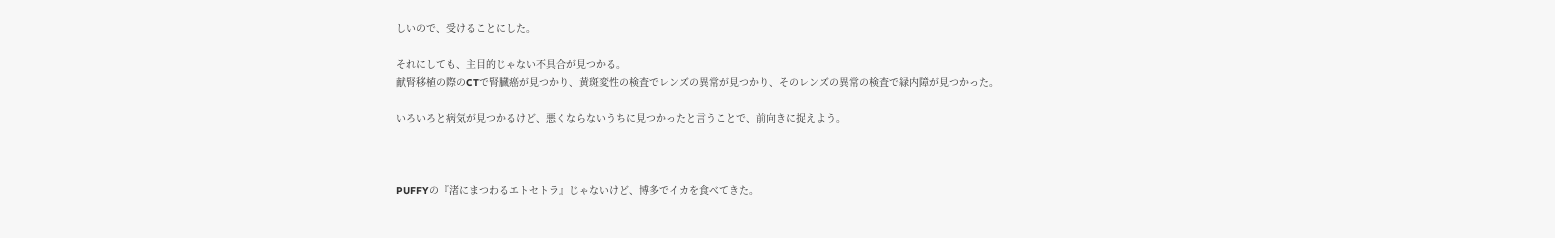しいので、受けることにした。

それにしても、主目的じゃない不具合が見つかる。
献腎移植の際のCTで腎臓癌が見つかり、黄斑変性の検査でレンズの異常が見つかり、そのレンズの異常の検査で緑内障が見つかった。

いろいろと病気が見つかるけど、悪くならないうちに見つかったと言うことで、前向きに捉えよう。



PUFFYの『渚にまつわるエトセトラ』じゃないけど、博多でイカを食べてきた。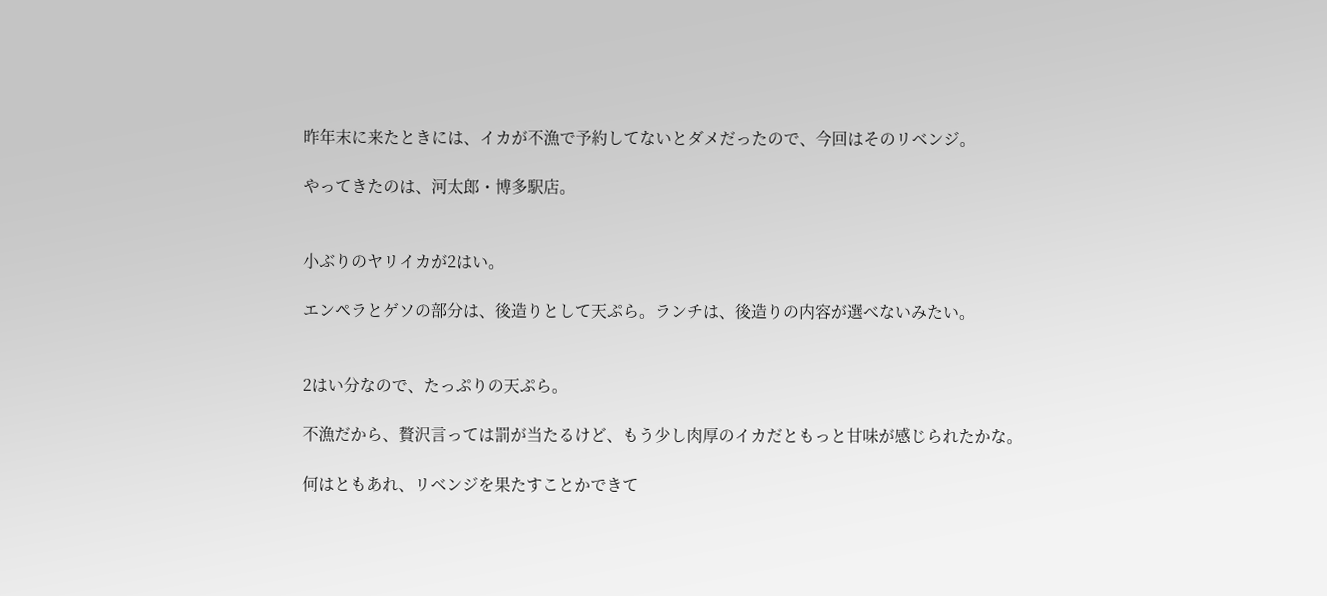昨年末に来たときには、イカが不漁で予約してないとダメだったので、今回はそのリベンジ。

やってきたのは、河太郎・博多駅店。


小ぶりのヤリイカが2はい。

エンペラとゲソの部分は、後造りとして天ぷら。ランチは、後造りの内容が選べないみたい。


2はい分なので、たっぷりの天ぷら。

不漁だから、贅沢言っては罰が当たるけど、もう少し肉厚のイカだともっと甘味が感じられたかな。

何はともあれ、リベンジを果たすことかできて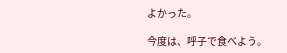よかった。

今度は、呼子で食べよう。